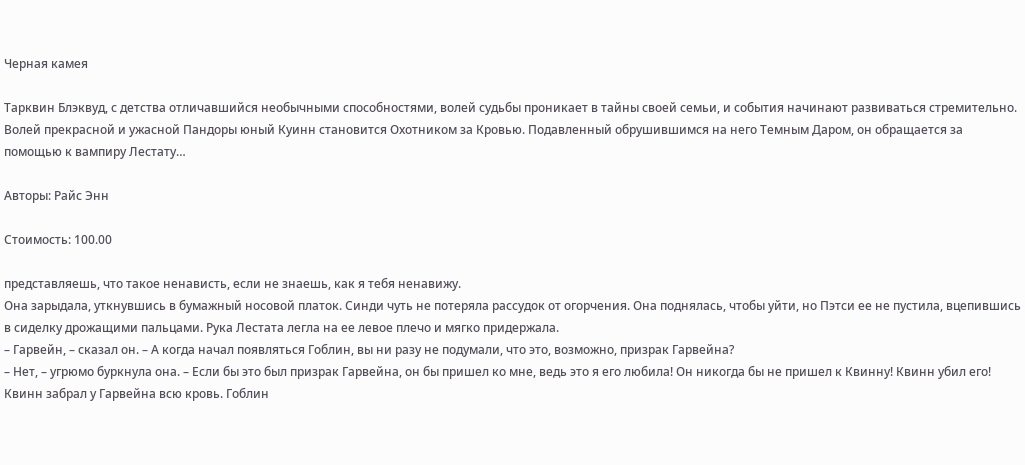Черная камея

Тарквин Блэквуд, с детства отличавшийся необычными способностями, волей судьбы проникает в тайны своей семьи, и события начинают развиваться стремительно. Волей прекрасной и ужасной Пандоры юный Куинн становится Охотником за Кровью. Подавленный обрушившимся на него Темным Даром, он обращается за помощью к вампиру Лестату…

Авторы: Райс Энн

Стоимость: 100.00

представляешь, что такое ненависть, если не знаешь, как я тебя ненавижу.
Она зарыдала, уткнувшись в бумажный носовой платок. Синди чуть не потеряла рассудок от огорчения. Она поднялась, чтобы уйти, но Пэтси ее не пустила, вцепившись в сиделку дрожащими пальцами. Рука Лестата легла на ее левое плечо и мягко придержала.
– Гарвейн, – сказал он. – А когда начал появляться Гоблин, вы ни разу не подумали, что это, возможно, призрак Гарвейна?
– Нет, – угрюмо буркнула она. – Если бы это был призрак Гарвейна, он бы пришел ко мне, ведь это я его любила! Он никогда бы не пришел к Квинну! Квинн убил его! Квинн забрал у Гарвейна всю кровь. Гоблин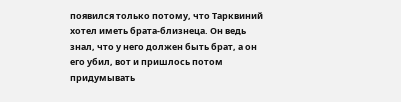появился только потому, что Тарквиний хотел иметь брата-близнеца. Он ведь знал, что у него должен быть брат, а он его убил, вот и пришлось потом придумывать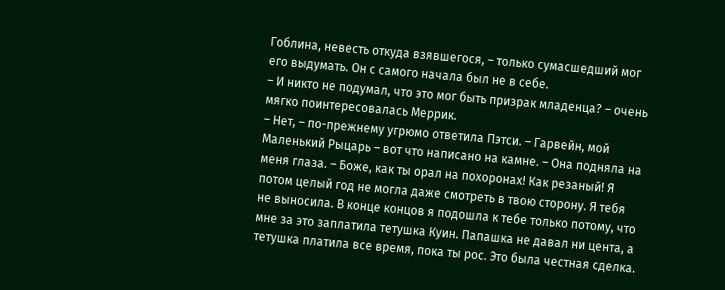Гоблина, невесть откуда взявшегося, – только сумасшедший мог его выдумать. Он с самого начала был не в себе.
– И никто не подумал, что это мог быть призрак младенца? – очень мягко поинтересовалась Меррик.
– Нет, – по-прежнему угрюмо ответила Пэтси. – Гарвейн, мой Маленький Рыцарь – вот что написано на камне. – Она подняла на меня глаза. – Боже, как ты орал на похоронах! Как резаный! Я потом целый год не могла даже смотреть в твою сторону. Я тебя не выносила. В конце концов я подошла к тебе только потому, что мне за это заплатила тетушка Куин. Папашка не давал ни цента, а тетушка платила все время, пока ты рос. Это была честная сделка.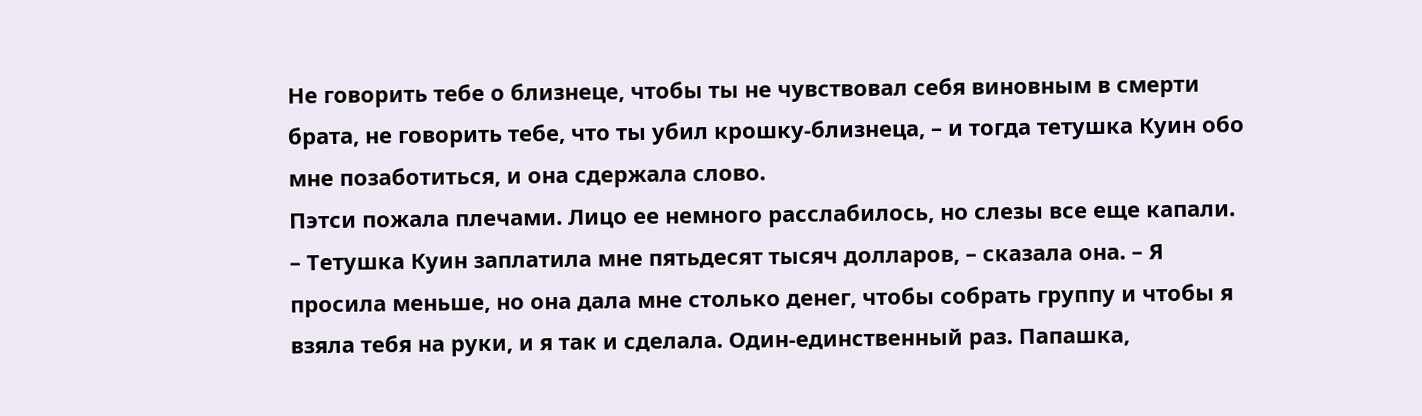Не говорить тебе о близнеце, чтобы ты не чувствовал себя виновным в смерти брата, не говорить тебе, что ты убил крошку-близнеца, – и тогда тетушка Куин обо мне позаботиться, и она сдержала слово.
Пэтси пожала плечами. Лицо ее немного расслабилось, но слезы все еще капали.
– Тетушка Куин заплатила мне пятьдесят тысяч долларов, – сказала она. – Я просила меньше, но она дала мне столько денег, чтобы собрать группу и чтобы я взяла тебя на руки, и я так и сделала. Один-единственный раз. Папашка,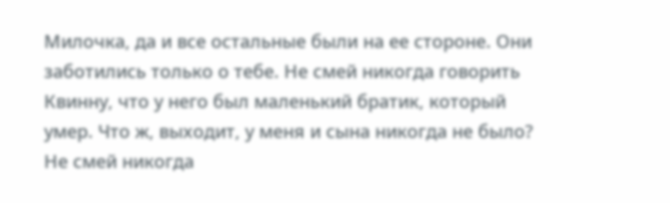Милочка, да и все остальные были на ее стороне. Они заботились только о тебе. Не смей никогда говорить Квинну, что у него был маленький братик, который умер. Что ж, выходит, у меня и сына никогда не было? Не смей никогда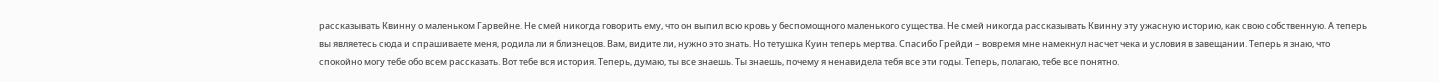рассказывать Квинну о маленьком Гарвейне. Не смей никогда говорить ему, что он выпил всю кровь у беспомощного маленького существа. Не смей никогда рассказывать Квинну эту ужасную историю, как свою собственную. А теперь вы являетесь сюда и спрашиваете меня, родила ли я близнецов. Вам, видите ли, нужно это знать. Но тетушка Куин теперь мертва. Спасибо Грейди – вовремя мне намекнул насчет чека и условия в завещании. Теперь я знаю, что спокойно могу тебе обо всем рассказать. Вот тебе вся история. Теперь, думаю, ты все знаешь. Ты знаешь, почему я ненавидела тебя все эти годы. Теперь, полагаю, тебе все понятно.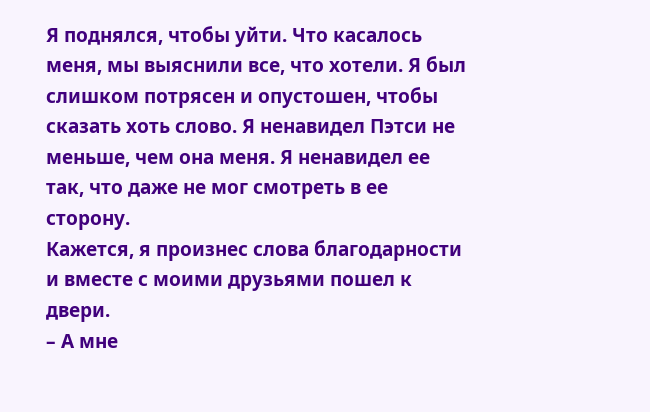Я поднялся, чтобы уйти. Что касалось меня, мы выяснили все, что хотели. Я был слишком потрясен и опустошен, чтобы сказать хоть слово. Я ненавидел Пэтси не меньше, чем она меня. Я ненавидел ее так, что даже не мог смотреть в ее сторону.
Кажется, я произнес слова благодарности и вместе с моими друзьями пошел к двери.
– А мне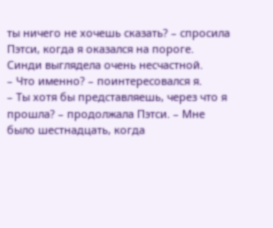ты ничего не хочешь сказать? – спросила Пэтси, когда я оказался на пороге.
Синди выглядела очень несчастной.
– Что именно? – поинтересовался я.
– Ты хотя бы представляешь, через что я прошла? – продолжала Пэтси. – Мне было шестнадцать, когда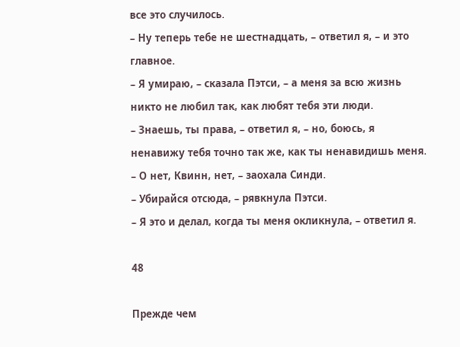все это случилось.
– Ну теперь тебе не шестнадцать, – ответил я, – и это главное.
– Я умираю, – сказала Пэтси, – а меня за всю жизнь никто не любил так, как любят тебя эти люди.
– Знаешь, ты права, – ответил я, – но, боюсь, я ненавижу тебя точно так же, как ты ненавидишь меня.
– О нет, Квинн, нет, – заохала Синди.
– Убирайся отсюда, – рявкнула Пэтси.
– Я это и делал, когда ты меня окликнула, – ответил я.

48

Прежде чем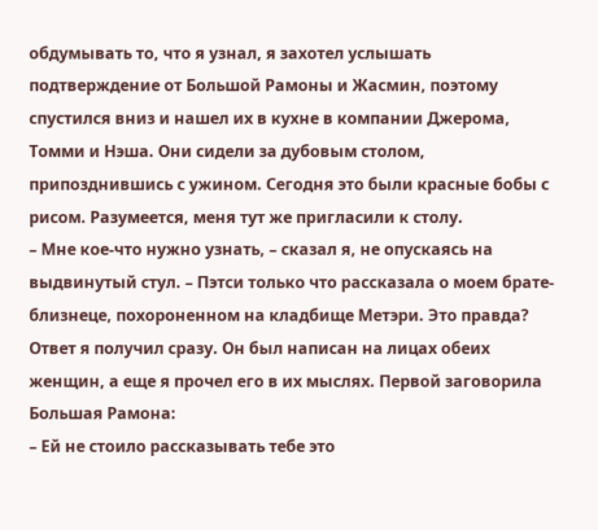обдумывать то, что я узнал, я захотел услышать подтверждение от Большой Рамоны и Жасмин, поэтому спустился вниз и нашел их в кухне в компании Джерома, Томми и Нэша. Они сидели за дубовым столом, припозднившись с ужином. Сегодня это были красные бобы с рисом. Разумеется, меня тут же пригласили к столу.
– Мне кое-что нужно узнать, – сказал я, не опускаясь на выдвинутый стул. – Пэтси только что рассказала о моем брате-близнеце, похороненном на кладбище Метэри. Это правда?
Ответ я получил сразу. Он был написан на лицах обеих женщин, а еще я прочел его в их мыслях. Первой заговорила Большая Рамона:
– Ей не стоило рассказывать тебе это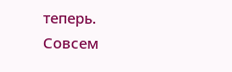теперь. Совсем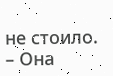не стоило. – Она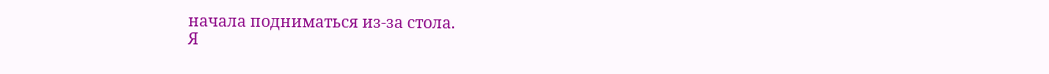начала подниматься из-за стола.
Я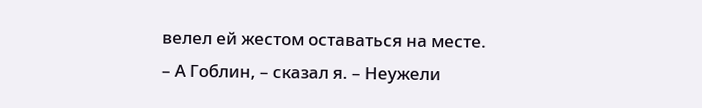велел ей жестом оставаться на месте.
– А Гоблин, – сказал я. – Неужели